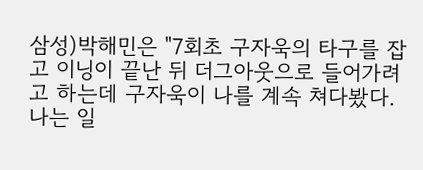삼성)박해민은 "7회초 구자욱의 타구를 잡고 이닝이 끝난 뒤 더그아웃으로 들어가려고 하는데 구자욱이 나를 계속 쳐다봤다. 나는 일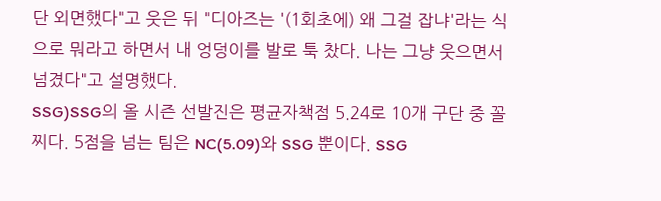단 외면했다"고 웃은 뒤 "디아즈는 '(1회초에) 왜 그걸 잡냐'라는 식으로 뭐라고 하면서 내 엉덩이를 발로 툭 찼다. 나는 그냥 웃으면서 넘겼다"고 설명했다.
SSG)SSG의 올 시즌 선발진은 평균자책점 5.24로 10개 구단 중 꼴찌다. 5점을 넘는 팀은 NC(5.09)와 SSG 뿐이다. SSG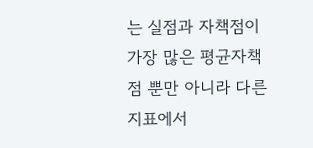는 실점과 자책점이 가장 많은 평균자책점 뿐만 아니라 다른 지표에서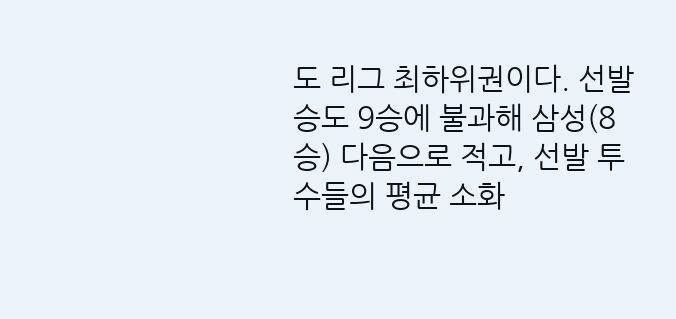도 리그 최하위권이다. 선발승도 9승에 불과해 삼성(8승) 다음으로 적고, 선발 투수들의 평균 소화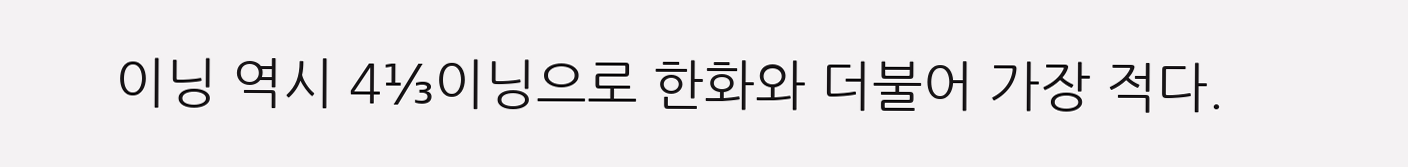이닝 역시 4⅓이닝으로 한화와 더불어 가장 적다.